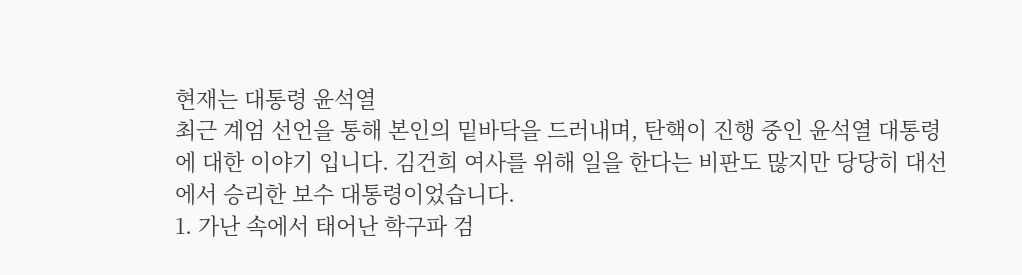현재는 대통령 윤석열
최근 계엄 선언을 통해 본인의 밑바닥을 드러내며, 탄핵이 진행 중인 윤석열 대통령에 대한 이야기 입니다. 김건희 여사를 위해 일을 한다는 비판도 많지만 당당히 대선에서 승리한 보수 대통령이었습니다.
1. 가난 속에서 태어난 학구파 검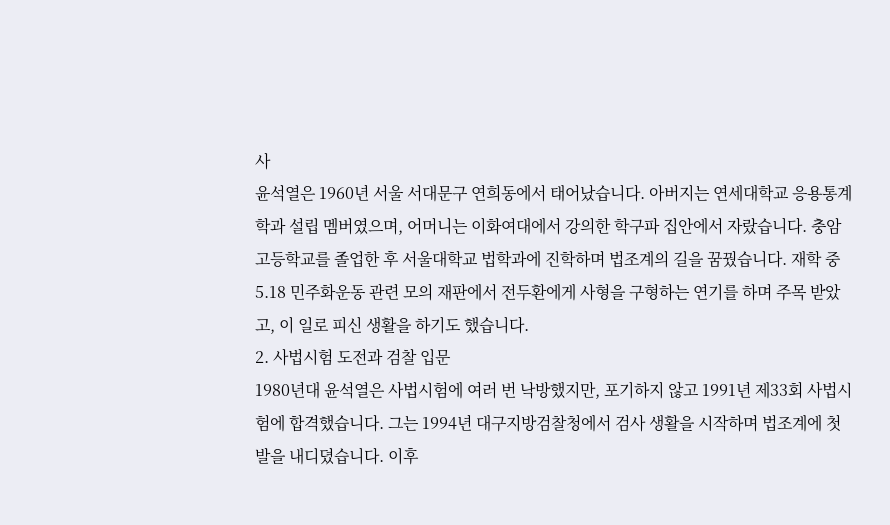사
윤석열은 1960년 서울 서대문구 연희동에서 태어났습니다. 아버지는 연세대학교 응용통계학과 설립 멤버였으며, 어머니는 이화여대에서 강의한 학구파 집안에서 자랐습니다. 충암 고등학교를 졸업한 후 서울대학교 법학과에 진학하며 법조계의 길을 꿈꿨습니다. 재학 중 5.18 민주화운동 관련 모의 재판에서 전두환에게 사형을 구형하는 연기를 하며 주목 받았고, 이 일로 피신 생활을 하기도 했습니다.
2. 사법시험 도전과 검찰 입문
1980년대 윤석열은 사법시험에 여러 번 낙방했지만, 포기하지 않고 1991년 제33회 사법시험에 합격했습니다. 그는 1994년 대구지방검찰청에서 검사 생활을 시작하며 법조계에 첫발을 내디뎠습니다. 이후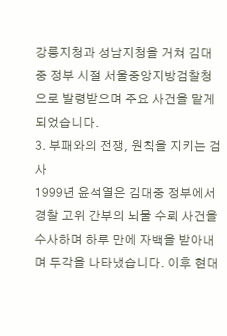강릉지청과 성남지청을 거쳐 김대중 정부 시절 서울중앙지방검찰청으로 발령받으며 주요 사건을 맡게 되었습니다.
3. 부패와의 전쟁, 원칙을 지키는 검사
1999년 윤석열은 김대중 정부에서 경찰 고위 간부의 뇌물 수뢰 사건을 수사하며 하루 만에 자백을 받아내며 두각을 나타냈습니다. 이후 현대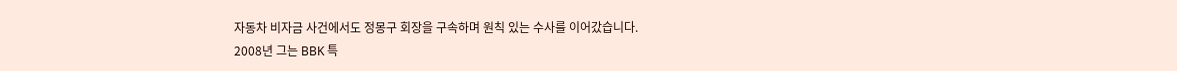자동차 비자금 사건에서도 정몽구 회장을 구속하며 원칙 있는 수사를 이어갔습니다.
2008년 그는 BBK 특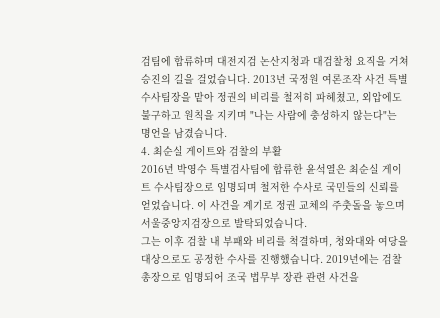검팀에 합류하며 대전지검 논산지청과 대검찰청 요직을 거쳐 승진의 길을 걸었습니다. 2013년 국정원 여론조작 사건 특별수사팀장을 맡아 정권의 비리를 철저히 파헤쳤고, 외압에도 불구하고 원칙을 지키며 "나는 사람에 충성하지 않는다"는 명언을 남겼습니다.
4. 최순실 게이트와 검찰의 부활
2016년 박영수 특별검사팀에 합류한 윤석열은 최순실 게이트 수사팀장으로 임명되며 철저한 수사로 국민들의 신뢰를 얻었습니다. 이 사건을 계기로 정권 교체의 주춧돌을 놓으며 서울중앙지검장으로 발탁되었습니다.
그는 이후 검찰 내 부패와 비리를 척결하며, 청와대와 여당을 대상으로도 공정한 수사를 진행했습니다. 2019년에는 검찰총장으로 임명되어 조국 법무부 장관 관련 사건을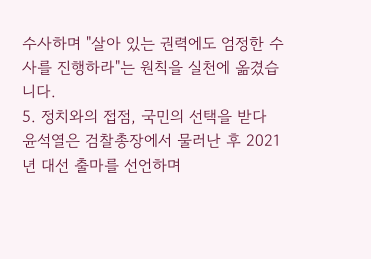수사하며 "살아 있는 권력에도 엄정한 수사를 진행하라"는 원칙을 실천에 옮겼습니다.
5. 정치와의 접점, 국민의 선택을 받다
윤석열은 검찰총장에서 물러난 후 2021년 대선 출마를 선언하며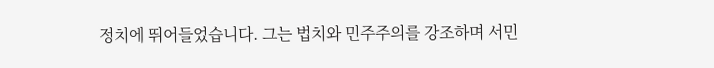정치에 뛰어들었습니다. 그는 법치와 민주주의를 강조하며 서민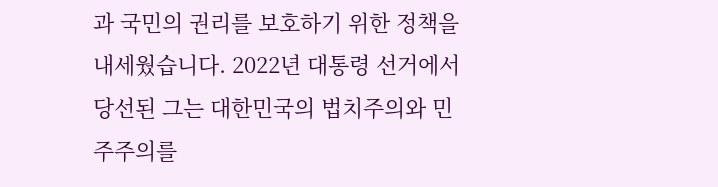과 국민의 권리를 보호하기 위한 정책을 내세웠습니다. 2022년 대통령 선거에서 당선된 그는 대한민국의 법치주의와 민주주의를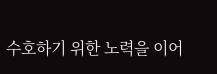수호하기 위한 노력을 이어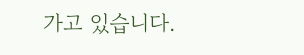가고 있습니다.